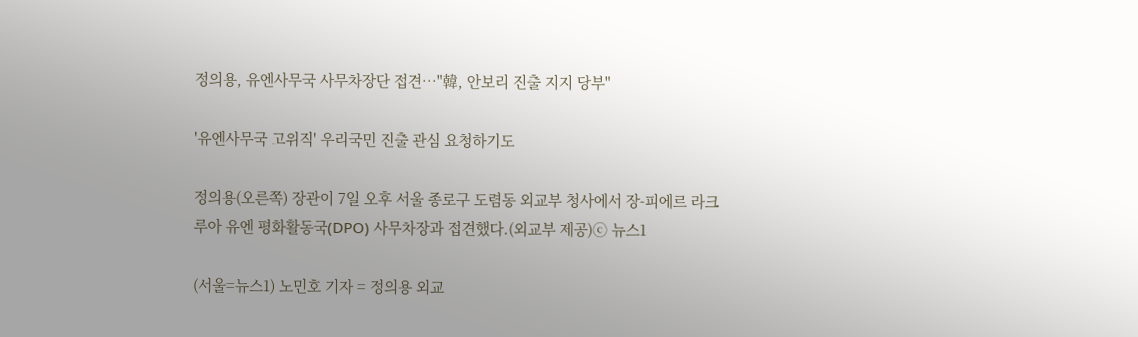정의용, 유엔사무국 사무차장단 접견…"韓, 안보리 진출 지지 당부"

'유엔사무국 고위직' 우리국민 진출 관심 요청하기도

정의용(오른쪽) 장관이 7일 오후 서울 종로구 도렴동 외교부 청사에서 장-피에르 라크루아 유엔 평화활동국(DPO) 사무차장과 접견했다.(외교부 제공)ⓒ 뉴스1

(서울=뉴스1) 노민호 기자 = 정의용 외교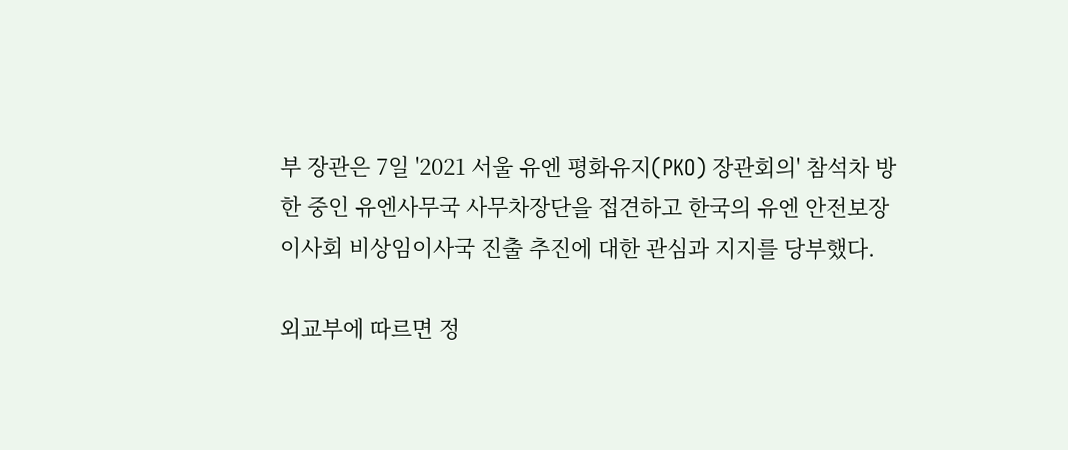부 장관은 7일 '2021 서울 유엔 평화유지(PKO) 장관회의' 참석차 방한 중인 유엔사무국 사무차장단을 접견하고 한국의 유엔 안전보장이사회 비상임이사국 진출 추진에 대한 관심과 지지를 당부했다.

외교부에 따르면 정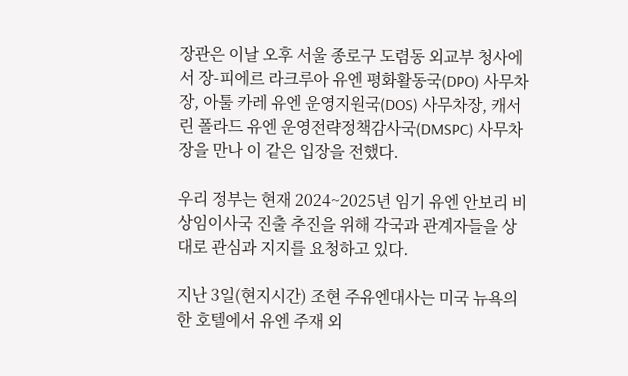장관은 이날 오후 서울 종로구 도렴동 외교부 청사에서 장-피에르 라크루아 유엔 평화활동국(DPO) 사무차장, 아툴 카레 유엔 운영지원국(DOS) 사무차장, 캐서린 폴라드 유엔 운영전략정책감사국(DMSPC) 사무차장을 만나 이 같은 입장을 전했다.

우리 정부는 현재 2024~2025년 임기 유엔 안보리 비상임이사국 진출 추진을 위해 각국과 관계자들을 상대로 관심과 지지를 요청하고 있다.

지난 3일(현지시간) 조현 주유엔대사는 미국 뉴욕의 한 호텔에서 유엔 주재 외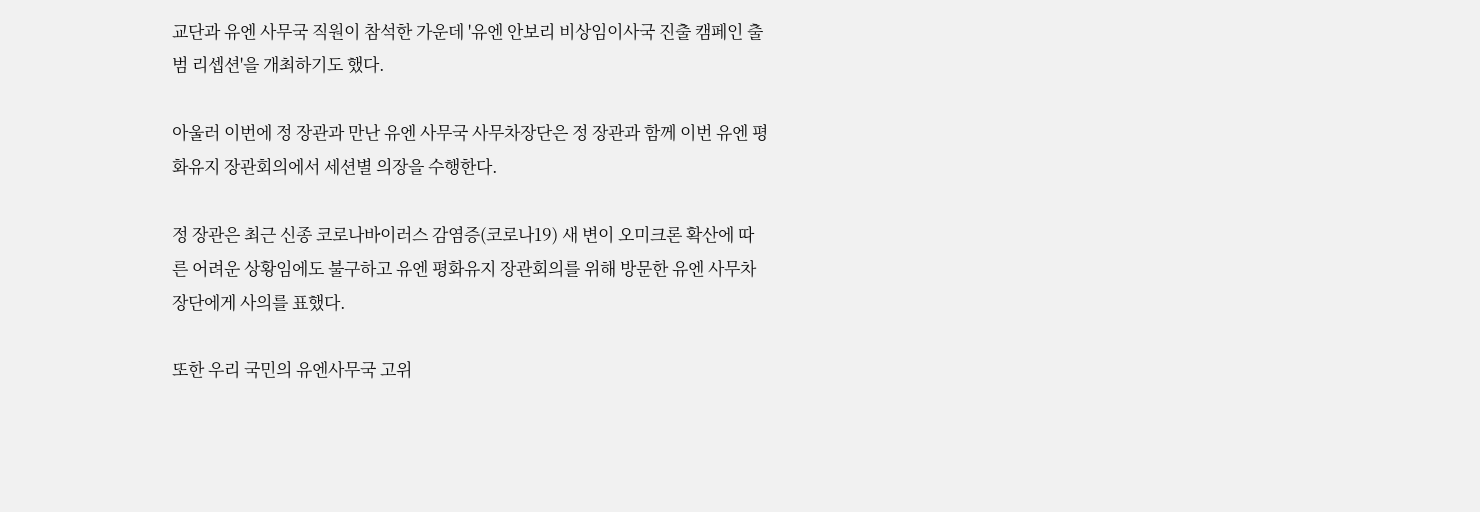교단과 유엔 사무국 직원이 참석한 가운데 '유엔 안보리 비상임이사국 진출 캠페인 출범 리셉션'을 개최하기도 했다.

아울러 이번에 정 장관과 만난 유엔 사무국 사무차장단은 정 장관과 함께 이번 유엔 평화유지 장관회의에서 세션별 의장을 수행한다.

정 장관은 최근 신종 코로나바이러스 감염증(코로나19) 새 변이 오미크론 확산에 따른 어려운 상황임에도 불구하고 유엔 평화유지 장관회의를 위해 방문한 유엔 사무차장단에게 사의를 표했다.

또한 우리 국민의 유엔사무국 고위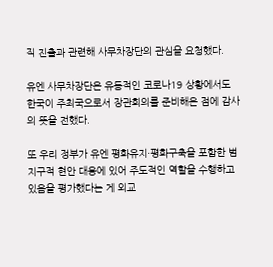직 진출과 관련해 사무차장단의 관심을 요청했다.

유엔 사무차장단은 유동적인 코로나19 상황에서도 한국이 주최국으로서 장관회의를 준비해온 점에 감사의 뜻을 전했다.

또 우리 정부가 유엔 평화유지·평화구축을 포함한 범지구적 현안 대응에 있어 주도적인 역할을 수행하고 있음을 평가했다는 게 외교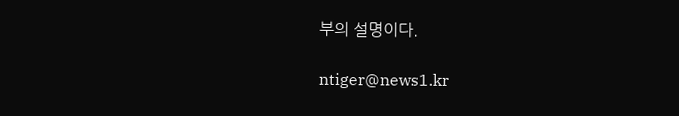부의 설명이다.

ntiger@news1.kr